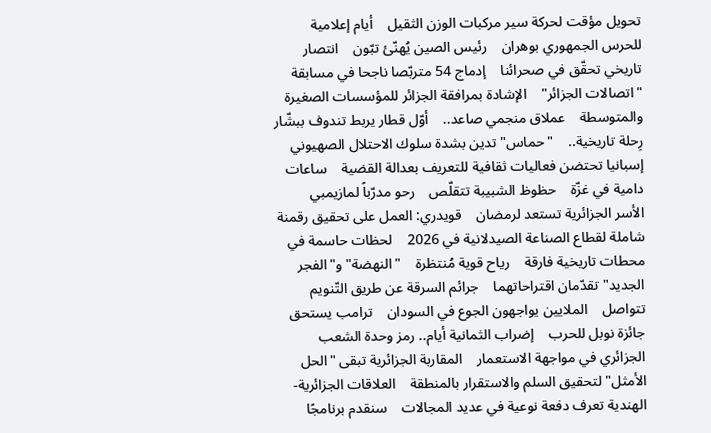تحويل مؤقت لحركة سير مركبات الوزن الثقيل    أيام إعلامية للحرس الجمهوري بوهران    رئيس الصين يُهنّئ تبّون    انتصار تاريخي تحقّق في صحرائنا    إدماج 54 متربّصا ناجحا في مسابقة "اتصالات الجزائر"    الإشادة بمرافقة الجزائر للمؤسسات الصغيرة والمتوسطة    عملاق منجمي صاعد..    أوّل قطار يربط تندوف ببشّار رِحلة تاريخية..    "حماس" تدين بشدة سلوك الاحتلال الصهيوني    إسبانيا تحتضن فعاليات ثقافية للتعريف بعدالة القضية    ساعات دامية في غزّة    حظوظ الشبيبة تتقلّص    رحو مدرّباً لمازيمبي    الأسر الجزائرية تستعد لرمضان    قويدري: العمل على تحقيق رقمنة شاملة لقطاع الصناعة الصيدلانية في 2026    لحظات حاسمة في محطات تاريخية فارقة    رياح قوية مُنتظرة    "النهضة" و"الفجر الجديد" تقدّمان اقتراحاتهما    جرائم السرقة عن طريق التّنويم تتواصل    الملايين يواجهون الجوع في السودان    ترامب يستحق جائزة نوبل للحرب    إضراب الثمانية أيام.. رمز وحدة الشعب الجزائري في مواجهة الاستعمار    المقاربة الجزائرية تبقى "الحل الأمثل" لتحقيق السلم والاستقرار بالمنطقة    العلاقات الجزائرية-الهندية تعرف دفعة نوعية في عديد المجالات    سنقدم برنامجًا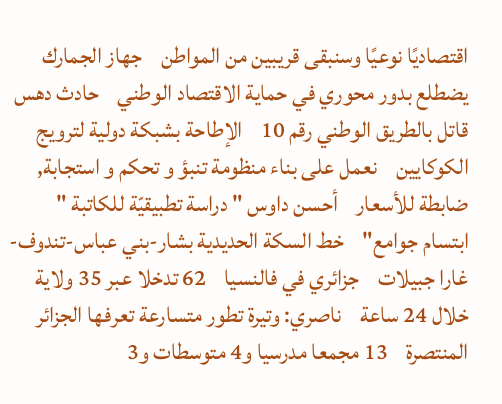اقتصاديًا نوعيًا وسنبقى قريبين من المواطن    جهاز الجمارك يضطلع بدور محوري في حماية الاقتصاد الوطني    حادث دهس قاتل بالطريق الوطني رقم 10    الإطاحة بشبكة دولية لترويج الكوكايين    نعمل على بناء منظومة تنبؤ و تحكم و استجابة, ضابطة للأسعار    أحسن داوس " دراسة تطبيقيّة للكاتبة " ابتسام جوامع"    خط السكة الحديدية بشار-بني عباس-تندوف-غارا جبيلات    جزائري في فالنسيا    62 تدخلا عبر 35 ولاية خلال 24 ساعة    ناصري: وتيرة تطور متسارعة تعرفها الجزائر المنتصرة    13 مجمعا مدرسيا و4 متوسطات و3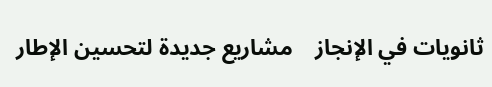ثانويات في الإنجاز    مشاريع جديدة لتحسين الإطار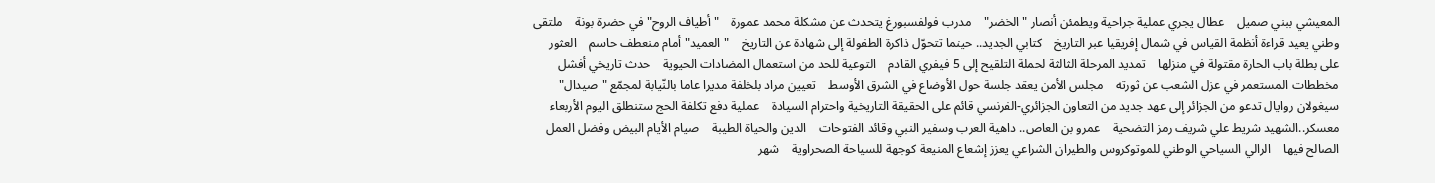المعيشي ببني صميل    عطال يجري عملية جراحية ويطمئن أنصار "الخضر"    مدرب فولفسبورغ يتحدث عن مشكلة محمد عمورة    "أطياف الروح" في حضرة بونة    ملتقى وطني يعيد قراءة أنظمة القياس في شمال إفريقيا عبر التاريخ    كتابي الجديد.. حينما تتحوّل ذاكرة الطفولة إلى شهادة عن التاريخ    "العميد" أمام منعطف حاسم    العثور على بطلة باب الحارة مقتولة في منزلها    تمديد المرحلة الثالثة لحملة التلقيح إلى 5 فيفري القادم    التوعية للحد من استعمال المضادات الحيوية    حدث تاريخي أفشل مخططات المستعمر في عزل الشعب عن ثورته    مجلس الأمن يعقد جلسة حول الأوضاع في الشرق الأوسط    تعيين مراد بلخلفة مديرا عاما بالنّيابة لمجمّع "صيدال"    سيغولان روايال تدعو من الجزائر إلى عهد جديد من التعاون الجزائري-الفرنسي قائم على الحقيقة التاريخية واحترام السيادة    عملية دفع تكلفة الحج ستنطلق اليوم الأربعاء    معسكر..الشهيد شريط علي شريف رمز التضحية    عمرو بن العاص.. داهية العرب وسفير النبي وقائد الفتوحات    الدين والحياة الطيبة    صيام الأيام البيض وفضل العمل الصالح فيها    الرالي السياحي الوطني للموتوكروس والطيران الشراعي يعزز إشعاع المنيعة كوجهة للسياحة الصحراوية    شهر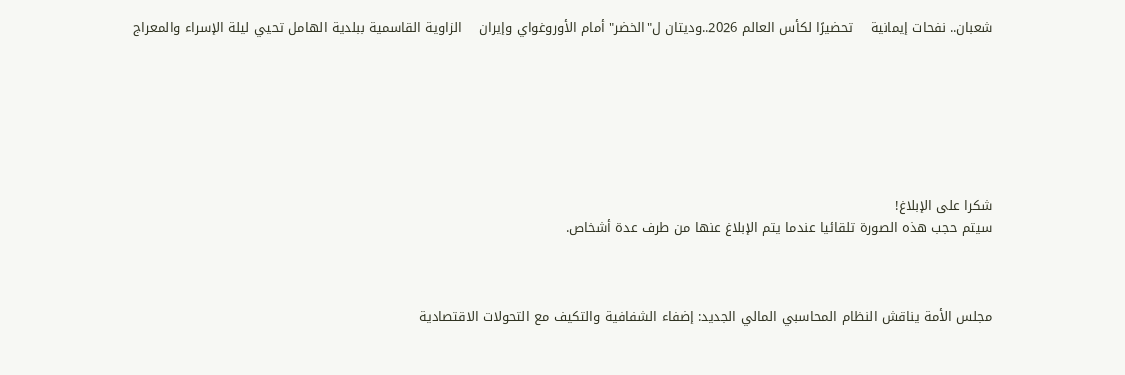شعبان.. نفحات إيمانية    تحضيرًا لكأس العالم 2026..وديتان ل"الخضر" أمام الأوروغواي وإيران    الزاوية القاسمية ببلدية الهامل تحيي ليلة الإسراء والمعراج







شكرا على الإبلاغ!
سيتم حجب هذه الصورة تلقائيا عندما يتم الإبلاغ عنها من طرف عدة أشخاص.



مجلس الأمة يناقش النظام المحاسبي المالي الجديد: إضفاء الشفافية والتكيف مع التحولات الاقتصادية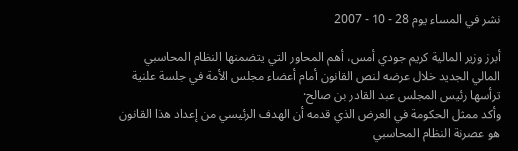نشر في المساء يوم 28 - 10 - 2007

أبرز وزير المالية كريم جودي أمس، أهم المحاور التي يتضمنها النظام المحاسبي المالي الجديد خلال عرضه لنص القانون أمام أعضاء مجلس الأمة في جلسة علنية ترأسها رئيس المجلس عبد القادر بن صالح·
وأكد ممثل الحكومة في العرض الذي قدمه أن الهدف الرئيسي من إعداد هذا القانون هو عصرنة النظام المحاسبي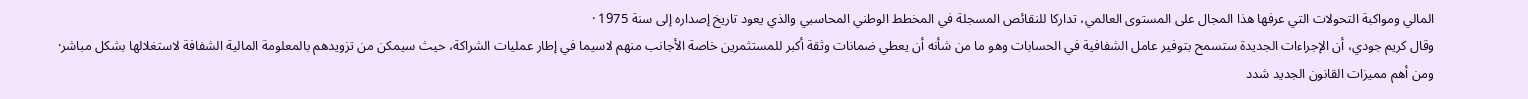المالي ومواكبة التحولات التي عرفها هذا المجال على المستوى العالمي، تداركا للنقائص المسجلة في المخطط الوطني المحاسبي والذي يعود تاريخ إصداره إلى سنة 1975 ·
وقال كريم جودي، أن الإجراءات الجديدة ستسمح بتوفير عامل الشفافية في الحسابات وهو ما من شأنه أن يعطي ضمانات وثقة أكبر للمستثمرين خاصة الأجانب منهم لاسيما في إطار عمليات الشراكة، حيث سيمكن من تزويدهم بالمعلومة المالية الشفافة لاستغلالها بشكل مباشر·
ومن أهم مميزات القانون الجديد شدد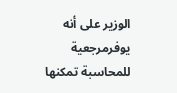الوزير على أنه يوفرمرجعية للمحاسبة تمكنها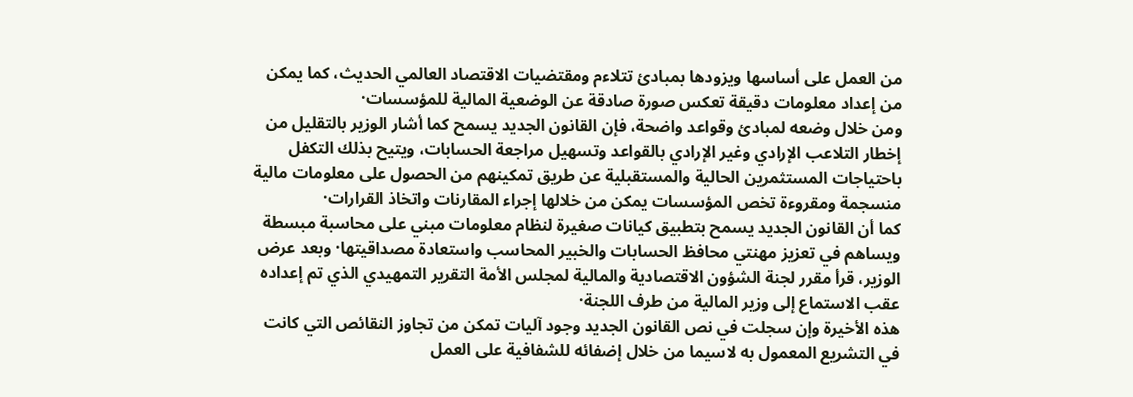من العمل على أساسها ويزودها بمبادئ تتلاءم ومقتضيات الاقتصاد العالمي الحديث، كما يمكن من إعداد معلومات دقيقة تعكس صورة صادقة عن الوضعية المالية للمؤسسات·
ومن خلال وضعه لمبادئ وقواعد واضحة، فإن القانون الجديد يسمح كما أشار الوزير بالتقليل من إخطار التلاعب الإرادي وغير الإرادي بالقواعد وتسهيل مراجعة الحسابات، ويتيح بذلك التكفل باحتياجات المستثمرين الحالية والمستقبلية عن طريق تمكينهم من الحصول على معلومات مالية منسجمة ومقروءة تخص المؤسسات يمكن من خلالها إجراء المقارنات واتخاذ القرارات·
كما أن القانون الجديد يسمح بتطبيق كيانات صغيرة لنظام معلومات مبني على محاسبة مبسطة ويساهم في تعزيز مهنتي محافظ الحسابات والخبير المحاسب واستعادة مصداقيتها· وبعد عرض الوزير، قرأ مقرر لجنة الشؤون الاقتصادية والمالية لمجلس الأمة التقرير التمهيدي الذي تم إعداده عقب الاستماع إلى وزير المالية من طرف اللجنة·
هذه الأخيرة وإن سجلت في نص القانون الجديد وجود آليات تمكن من تجاوز النقائص التي كانت في التشريع المعمول به لاسيما من خلال إضفائه للشفافية على العمل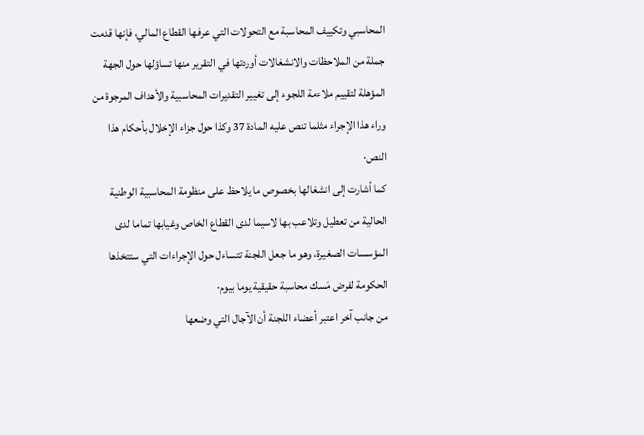المحاسبي وتكييف المحاسبة مع التحولات التي عرفها القطاع المالي، فإنها قدمت جملة من الملاحظات والانشغالات أوردتها في التقرير منها تساؤلها حول الجهة المؤهلة لتقييم ملاءمة اللجوء إلى تغيير التقديرات المحاسبية والأهداف المرجوة من وراء هذا الإجراء مثلما تنص عليه المادة 37 وكذا حول جزاء الإخلال بأحكام هذا النص·
كما أشارت إلى انشغالها بخصوص ما يلاحظ على منظومة المحاسبية الوطنية الحالية من تعطيل وتلاعب بها لاسيما لدى القطاع الخاص وغيابها تماما لدى المؤسسات الصغيرة، وهو ما جعل اللجنة تتساءل حول الإجراءات التي ستتخذها الحكومة لفرض مَسك محاسبة حقيقية يوما بيوم·
من جانب آخر اعتبر أعضاء اللجنة أن الآجال التي وضعها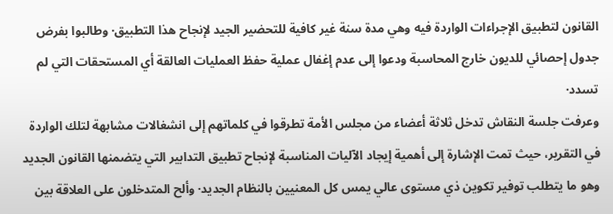القانون لتطبيق الإجراءات الواردة فيه وهي مدة سنة غير كافية للتحضير الجيد لإنجاح هذا التطبيق· وطالبوا بفرض جدول إحصائي للديون خارج المحاسبة ودعوا إلى عدم إغفال عملية حفظ العمليات العالقة أي المستحقات التي لم تسدد·
وعرفت جلسة النقاش تدخل ثلاثة أعضاء من مجلس الأمة تطرقوا في كلماتهم إلى انشغالات مشابهة لتلك الواردة في التقرير، حيث تمت الإشارة إلى أهمية إيجاد الآليات المناسبة لإنجاح تطبيق التدابير التي يتضمنها القانون الجديد وهو ما يتطلب توفير تكوين ذي مستوى عالي يمس كل المعنيين بالنظام الجديد· وألح المتدخلون على العلاقة بين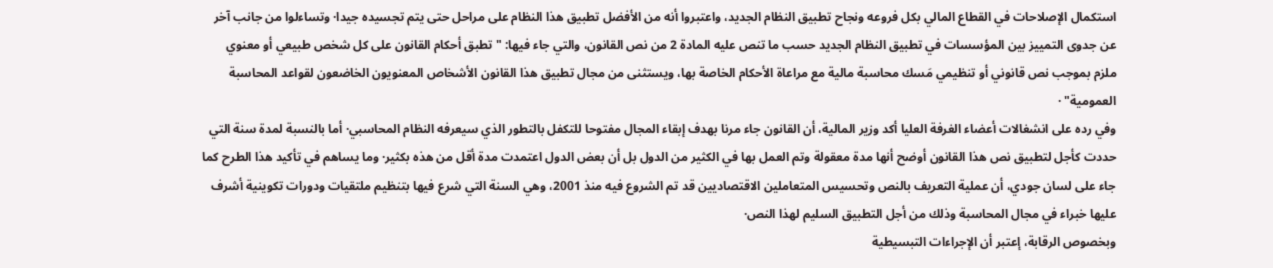استكمال الإصلاحات في القطاع المالي بكل فروعه ونجاح تطبيق النظام الجديد، واعتبروا أنه من الأفضل تطبيق هذا النظام على مراحل حتى يتم تجسيده جيدا· وتساءلوا من جانب آخر عن جدوى التمييز بين المؤسسات في تطبيق النظام الجديد حسب ما تنص عليه المادة 2 من نص القانون، والتي جاء فيها: "تطبق أحكام القانون على كل شخص طبيعي أو معنوي ملزم بموجب نص قانوني أو تنظيمي مَسك محاسبة مالية مع مراعاة الأحكام الخاصة بها، ويستثنى من مجال تطبيق هذا القانون الأشخاص المعنويون الخاضعون لقواعد المحاسبة العمومية" ·
وفي رده على انشغالات أعضاء الغرفة العليا أكد وزير المالية، أن القانون جاء مرنا بهدف إبقاء المجال مفتوحا للتكفل بالتطور الذي سيعرفه النظام المحاسبي· أما بالنسبة لمدة سنة التي حددت كأجل لتطبيق نص هذا القانون أوضح أنها مدة معقولة وتم العمل بها في الكثير من الدول بل أن بعض الدول اعتمدت مدة أقل من هذه بكثير· وما يساهم في تأكيد هذا الطرح كما جاء على لسان جودي، أن عملية التعريف بالنص وتحسيس المتعاملين الاقتصاديين قد تم الشروع فيه منذ 2001، وهي السنة التي شرع فيها بتنظيم ملتقيات ودورات تكوينية أشرف عليها خبراء في مجال المحاسبة وذلك من أجل التطبيق السليم لهذا النص·
وبخصوص الرقابة، إعتبر أن الإجراءات التبسيطية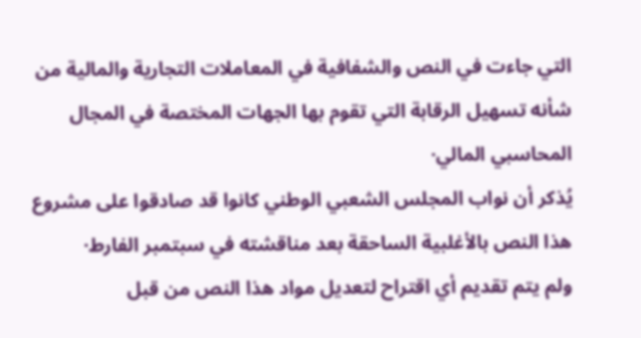التي جاءت في النص والشفافية في المعاملات التجارية والمالية من شأنه تسهيل الرقابة التي تقوم بها الجهات المختصة في المجال المحاسبي المالي·
يُذكر أن نواب المجلس الشعبي الوطني كانوا قد صادقوا على مشروع هذا النص بالأغلبية الساحقة بعد مناقشته في سبتمبر الفارط·
ولم يتم تقديم أي اقتراح لتعديل مواد هذا النص من قبل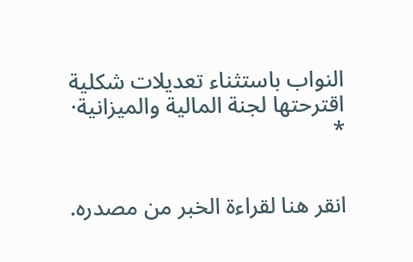النواب باستثناء تعديلات شكلية اقترحتها لجنة المالية والميزانية·
*


انقر هنا لقراءة الخبر من مصدره.